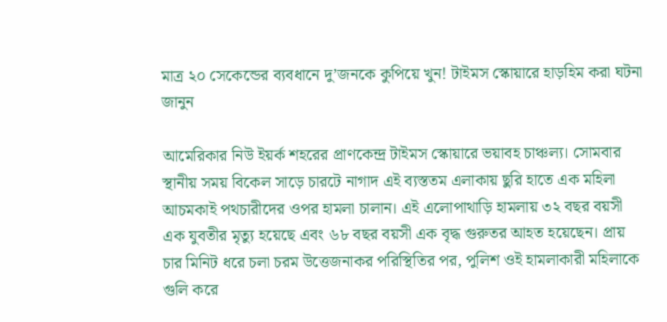মাত্র ২০ সেকেন্ডের ব্যবধানে দু’জনকে কুপিয়ে খুন! টাইমস স্কোয়ারে হাড়হিম করা ঘটনা জানুন

আমেরিকার নিউ ইয়র্ক শহরের প্রাণকেন্দ্র টাইমস স্কোয়ারে ভয়াবহ চাঞ্চল্য। সোমবার স্থানীয় সময় বিকেল সাড়ে চারটে নাগাদ এই ব্যস্ততম এলাকায় ছুরি হাতে এক মহিলা আচমকাই পথচারীদের ওপর হামলা চালান। এই এলোপাথাড়ি হামলায় ৩২ বছর বয়সী এক যুবতীর মৃত্যু হয়েছে এবং ৬৮ বছর বয়সী এক বৃদ্ধ গুরুতর আহত হয়েছেন। প্রায় চার মিনিট ধরে চলা চরম উত্তেজনাকর পরিস্থিতির পর, পুলিশ ওই হামলাকারী মহিলাকে গুলি করে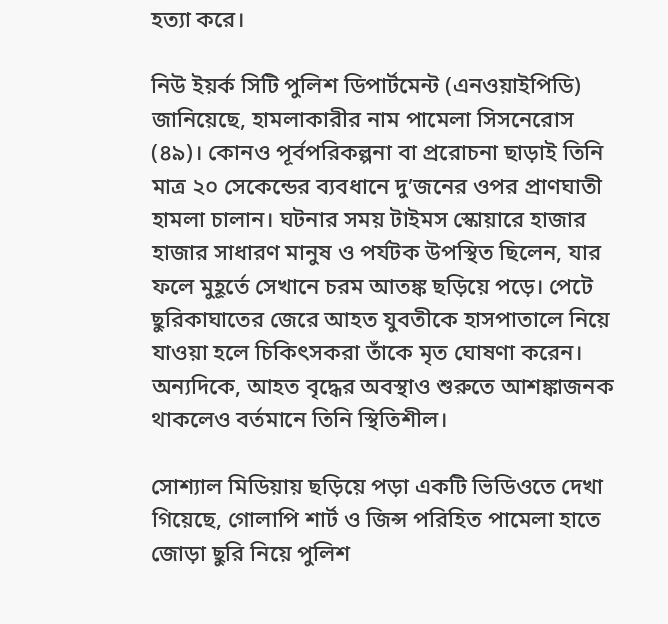হত্যা করে।

নিউ ইয়র্ক সিটি পুলিশ ডিপার্টমেন্ট (এনওয়াইপিডি) জানিয়েছে, হামলাকারীর নাম পামেলা সিসনেরোস (৪৯)। কোনও পূর্বপরিকল্পনা বা প্ররোচনা ছাড়াই তিনি মাত্র ২০ সেকেন্ডের ব্যবধানে দু’জনের ওপর প্রাণঘাতী হামলা চালান। ঘটনার সময় টাইমস স্কোয়ারে হাজার হাজার সাধারণ মানুষ ও পর্যটক উপস্থিত ছিলেন, যার ফলে মুহূর্তে সেখানে চরম আতঙ্ক ছড়িয়ে পড়ে। পেটে ছুরিকাঘাতের জেরে আহত যুবতীকে হাসপাতালে নিয়ে যাওয়া হলে চিকিৎসকরা তাঁকে মৃত ঘোষণা করেন। অন্যদিকে, আহত বৃদ্ধের অবস্থাও শুরুতে আশঙ্কাজনক থাকলেও বর্তমানে তিনি স্থিতিশীল।

সোশ্যাল মিডিয়ায় ছড়িয়ে পড়া একটি ভিডিওতে দেখা গিয়েছে, গোলাপি শার্ট ও জিন্স পরিহিত পামেলা হাতে জোড়া ছুরি নিয়ে পুলিশ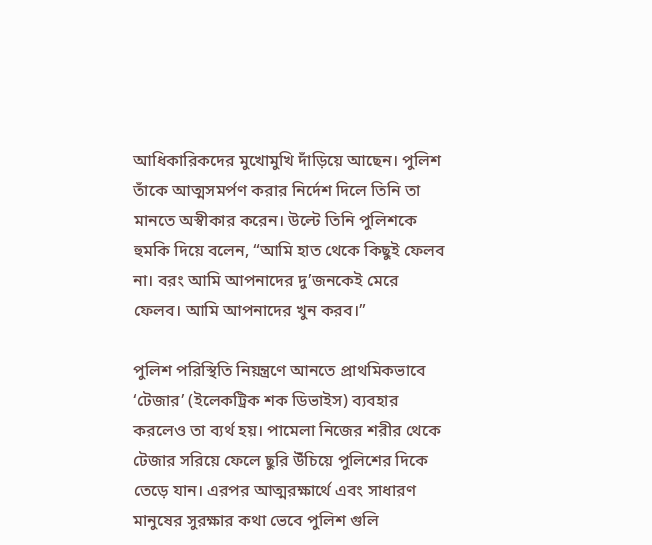আধিকারিকদের মুখোমুখি দাঁড়িয়ে আছেন। পুলিশ তাঁকে আত্মসমর্পণ করার নির্দেশ দিলে তিনি তা মানতে অস্বীকার করেন। উল্টে তিনি পুলিশকে হুমকি দিয়ে বলেন, “আমি হাত থেকে কিছুই ফেলব না। বরং আমি আপনাদের দু’জনকেই মেরে ফেলব। আমি আপনাদের খুন করব।”

পুলিশ পরিস্থিতি নিয়ন্ত্রণে আনতে প্রাথমিকভাবে ‘টেজার’ (ইলেকট্রিক শক ডিভাইস) ব্যবহার করলেও তা ব্যর্থ হয়। পামেলা নিজের শরীর থেকে টেজার সরিয়ে ফেলে ছুরি উঁচিয়ে পুলিশের দিকে তেড়ে যান। এরপর আত্মরক্ষার্থে এবং সাধারণ মানুষের সুরক্ষার কথা ভেবে পুলিশ গুলি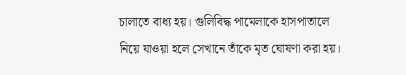চালাতে বাধ্য হয়। গুলিবিদ্ধ পামেলাকে হাসপাতালে নিয়ে যাওয়া হলে সেখানে তাঁকে মৃত ঘোষণা করা হয়।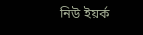নিউ ইয়র্ক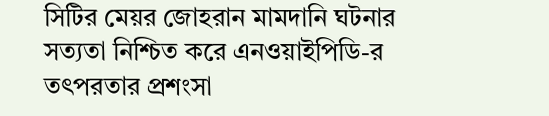সিটির মেয়র জোহরান মামদানি ঘটনার সত্যতা নিশ্চিত করে এনওয়াইপিডি-র তৎপরতার প্রশংসা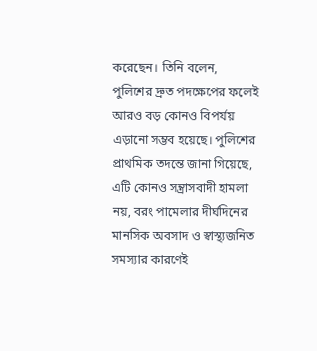করেছেন। তিনি বলেন, পুলিশের দ্রুত পদক্ষেপের ফলেই আরও বড় কোনও বিপর্যয় এড়ানো সম্ভব হয়েছে। পুলিশের প্রাথমিক তদন্তে জানা গিয়েছে, এটি কোনও সন্ত্রাসবাদী হামলা নয়, বরং পামেলার দীর্ঘদিনের মানসিক অবসাদ ও স্বাস্থ্যজনিত সমস্যার কারণেই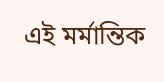এই মর্মান্তিক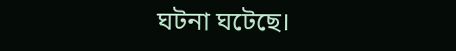ঘটনা ঘটেছে।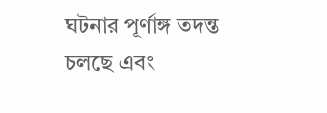ঘটনার পূর্ণাঙ্গ তদন্ত চলছে এবং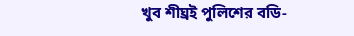খুব শীঘ্রই পুলিশের বডি-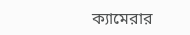ক্যামেরার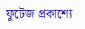ফুটেজ প্রকাশ্যে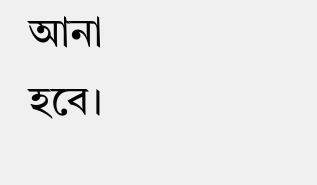আনা হবে।